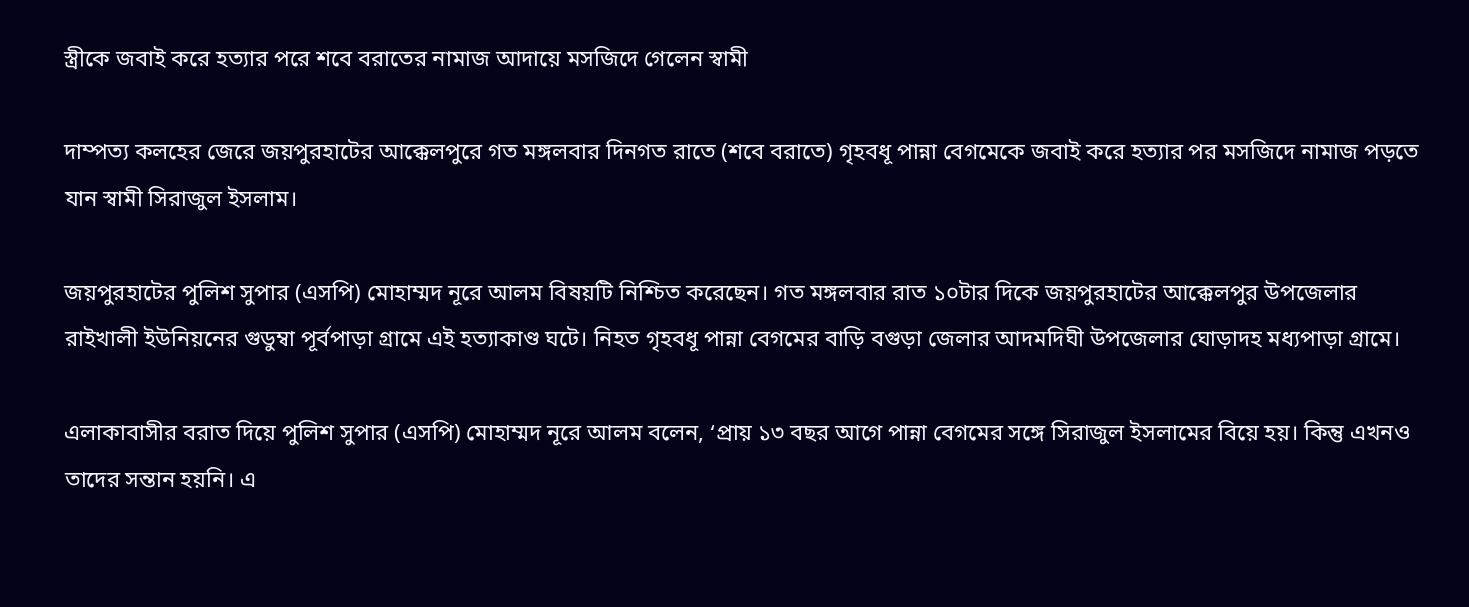স্ত্রীকে জবাই করে হত্যার পরে শবে বরাতের নামাজ আদায়ে মসজিদে গেলেন স্বামী

দাম্পত্য কলহের জেরে জয়পুরহাটের আক্কেলপুরে গত মঙ্গলবার দিনগত রাতে (শবে বরাতে) গৃহবধূ পান্না বেগমেকে জবাই করে হত্যার পর মসজিদে নামাজ পড়তে যান স্বামী সিরাজুল ইসলাম।

জয়পুরহাটের পুলিশ সুপার (এসপি) মোহাম্মদ নূরে আলম বিষয়টি নিশ্চিত করেছেন। গত মঙ্গলবার রাত ১০টার দিকে জয়পুরহাটের আক্কেলপুর উপজেলার রাইখালী ইউনিয়নের গুডুম্বা পূর্বপাড়া গ্রামে এই হত্যাকাণ্ড ঘটে। নিহত গৃহবধূ পান্না বেগমের বাড়ি বগুড়া জেলার আদমদিঘী উপজেলার ঘোড়াদহ মধ্যপাড়া গ্রামে।

এলাকাবাসীর বরাত দিয়ে পুলিশ সুপার (এসপি) মোহাম্মদ নূরে আলম বলেন, ‘প্রায় ১৩ বছর আগে পান্না বেগমের সঙ্গে সিরাজুল ইসলামের বিয়ে হয়। কিন্তু এখনও তাদের সন্তান হয়নি। এ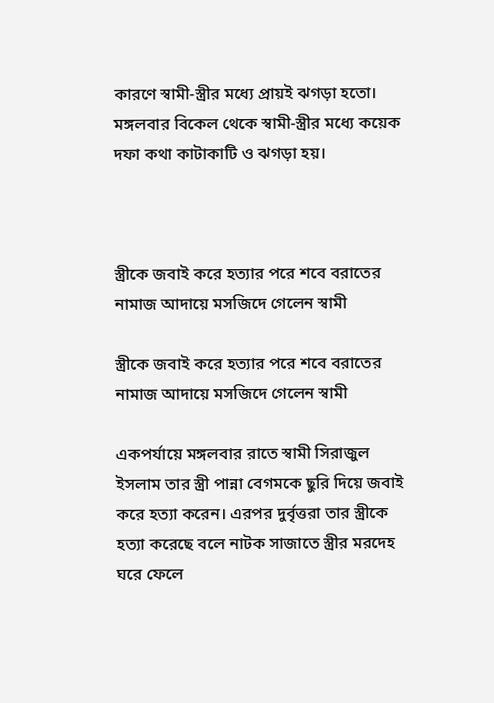কারণে স্বামী-স্ত্রীর মধ্যে প্রায়ই ঝগড়া হতো। মঙ্গলবার বিকেল থেকে স্বামী-স্ত্রীর মধ্যে কয়েক দফা কথা কাটাকাটি ও ঝগড়া হয়।



স্ত্রীকে জবাই করে হত্যার পরে শবে বরাতের নামাজ আদায়ে মসজিদে গেলেন স্বামী

স্ত্রীকে জবাই করে হত্যার পরে শবে বরাতের নামাজ আদায়ে মসজিদে গেলেন স্বামী

একপর্যায়ে মঙ্গলবার রাতে স্বামী সিরাজুল ইসলাম তার স্ত্রী পান্না বেগমকে ছুরি দিয়ে জবাই করে হত্যা করেন। এরপর দুর্বৃত্তরা তার স্ত্রীকে হত্যা করেছে বলে নাটক সাজাতে স্ত্রীর মরদেহ ঘরে ফেলে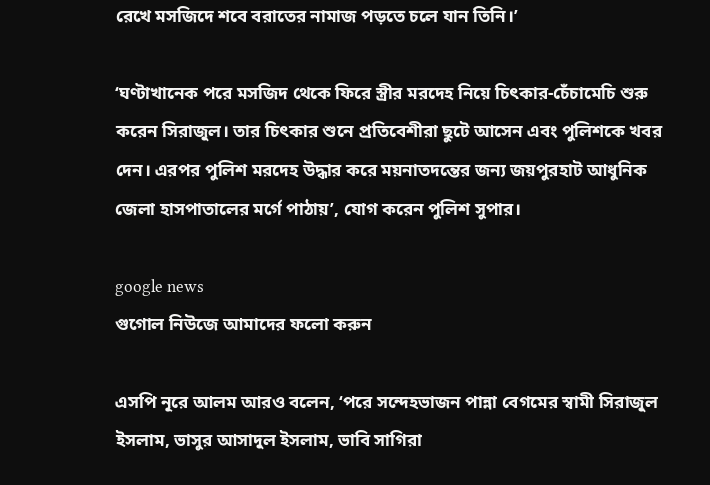রেখে মসজিদে শবে বরাতের নামাজ পড়তে চলে যান তিনি।’

‘ঘণ্টাখানেক পরে মসজিদ থেকে ফিরে স্ত্রীর মরদেহ নিয়ে চিৎকার-চেঁচামেচি শুরু করেন সিরাজুল। তার চিৎকার শুনে প্রতিবেশীরা ছুটে আসেন এবং পুলিশকে খবর দেন। এরপর পুলিশ মরদেহ উদ্ধার করে ময়নাতদন্তের জন্য জয়পুরহাট আধুনিক জেলা হাসপাতালের মর্গে পাঠায়’, যোগ করেন পুলিশ সুপার।

google news
গুগোল নিউজে আমাদের ফলো করুন

এসপি নূরে আলম আরও বলেন, ‘পরে সন্দেহভাজন পান্না বেগমের স্বামী সিরাজুল ইসলাম, ভাসুর আসাদুল ইসলাম, ভাবি সাগিরা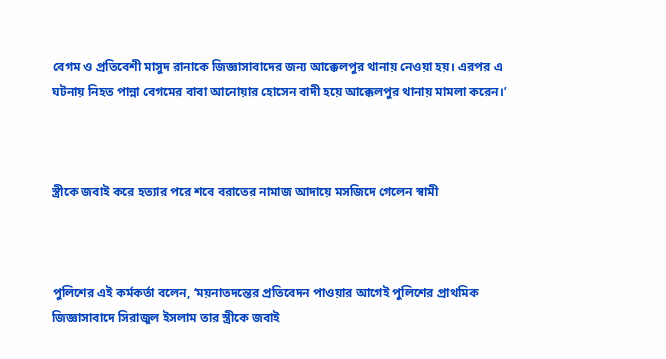বেগম ও প্রতিবেশী মাসুদ রানাকে জিজ্ঞাসাবাদের জন্য আক্কেলপুর থানায় নেওয়া হয়। এরপর এ ঘটনায় নিহত পান্না বেগমের বাবা আনোয়ার হোসেন বাদী হয়ে আক্কেলপুর থানায় মামলা করেন।’



স্ত্রীকে জবাই করে হত্যার পরে শবে বরাতের নামাজ আদায়ে মসজিদে গেলেন স্বামী



পুলিশের এই কর্মকর্তা বলেন, ‘ময়নাতদন্তের প্রতিবেদন পাওয়ার আগেই পুলিশের প্রাথমিক জিজ্ঞাসাবাদে সিরাজুল ইসলাম তার স্ত্রীকে জবাই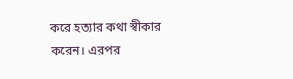করে হত্যার কথা স্বীকার করেন। এরপর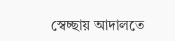স্বেচ্ছায় আদালতে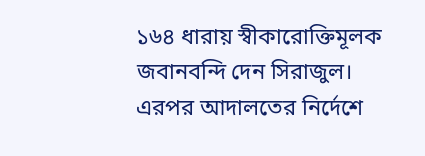১৬৪ ধারায় স্বীকারোক্তিমূলক জবানবন্দি দেন সিরাজুল। এরপর আদালতের নির্দেশে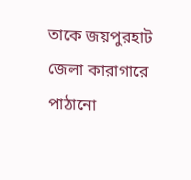তাকে জয়পুরহাট জেলা কারাগারে পাঠানো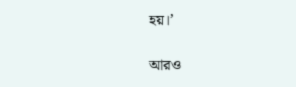হয়।’

আরও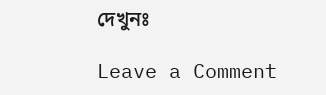দেখুনঃ

Leave a Comment